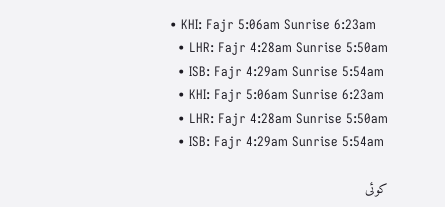• KHI: Fajr 5:06am Sunrise 6:23am
  • LHR: Fajr 4:28am Sunrise 5:50am
  • ISB: Fajr 4:29am Sunrise 5:54am
  • KHI: Fajr 5:06am Sunrise 6:23am
  • LHR: Fajr 4:28am Sunrise 5:50am
  • ISB: Fajr 4:29am Sunrise 5:54am

کوئی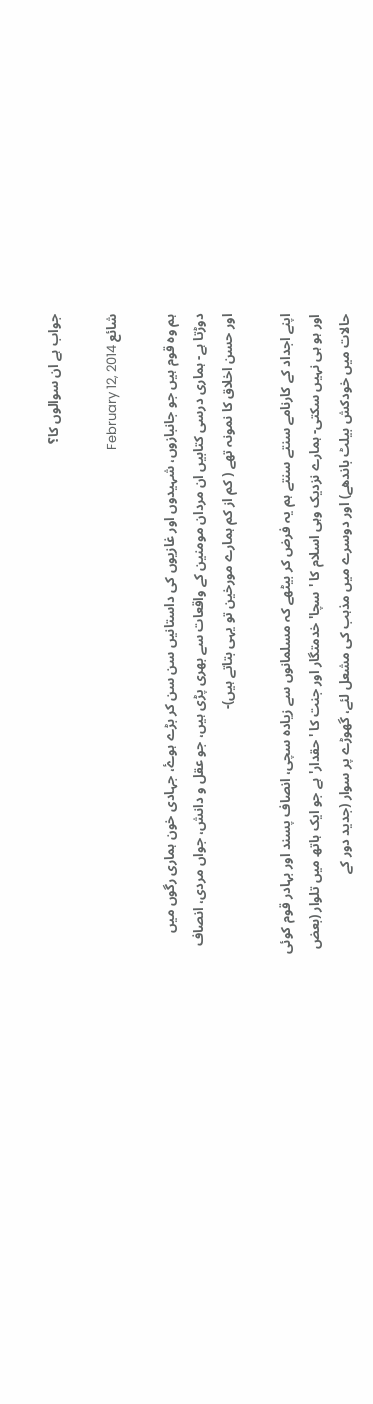جواب ہے ان سوالوں کا؟

شائع February 12, 2014

ہم وہ قوم ہیں جو جانبازوں، شہیدوں اور غازیوں کی داستانیں سن سن کر بڑے ہوۓ، جہادی خون ہماری رگوں میں دوڑتا ہے- ہماری درسی کتابیں ان مردان مومنین کے واقعات سے بھری پڑی ہیں، جو عقل و دانش، جواں مردی، انصاف اور حسن اخلاق کا نمونہ تھے ( کم از کم ہمارے مورخین تو یہی بتاتے ہیں)-

اپنے اجداد کے کارنامے سنتے سنتے ہم یہ فرض کر بیٹھے کہ مسلمانوں سے زیادہ سچی، انصاف پسند اور بہادر قوم کوئی اور ہو ہی نہیں سکتی- ہمارے نزدیک وہی اسلام کا 'سچا' خدمتگار اور جنت کا 'حقدار' ہے جو ایک ہاتھ میں تلوار (بعض حالات میں خودکش بیلٹ باندھے) اور دوسرے میں مذہب کی مشعل لئے، گھوڑے پر سوار (جدید دور کے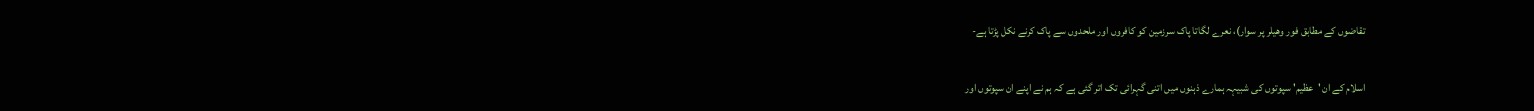تقاضوں کے مطابق فور وھیلر پر سوار)، نعرے لگاتا پاک سرزمین کو کافروں اور ملحدوں سے پاک کرنے نکل پڑتا ہے-

اسلام کے ان 'عظیم' سپوتوں کی شبیہہ ہمارے ذہنوں میں اتنی گہرائی تک اتر گئی ہے کہ ہم نے اپنے ان سپوتوں اور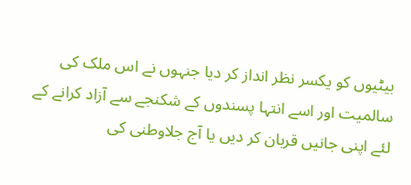بیٹیوں کو یکسر نظر انداز کر دیا جنہوں نے اس ملک کی سالمیت اور اسے انتہا پسندوں کے شکنجے سے آزاد کرانے کے لئے اپنی جانیں قربان کر دیں یا آج جلاوطنی کی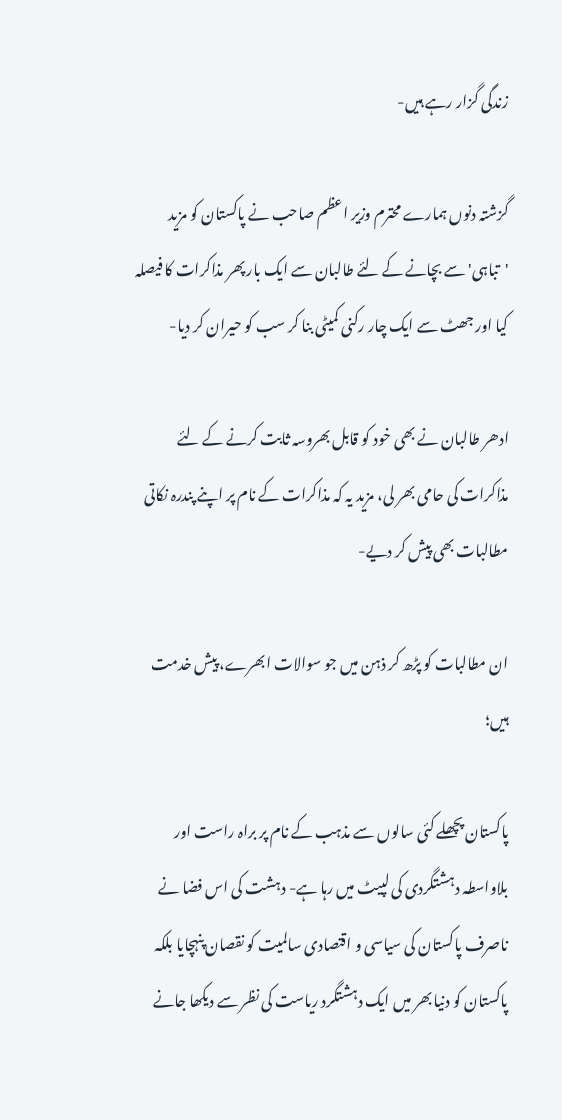زندگی گزار رہے ہیں-

گزشتہ دنوں ہمارے محترم وزیر اعظم صاحب نے پاکستان کو مزید 'تباہی' سے بچانے کے لئے طالبان سے ایک بار پھر مذاکرات کا فیصلہ کیا اور جھٹ سے ایک چار رکنی کمیٹی بنا کر سب کو حیران کر دیا-

ادھر طالبان نے بھی خود کو قابل بھروسہ ثابت کرنے کے لئے مذاکرات کی حامی بھر لی، مزید یہ کہ مذاکرات کے نام پر اپنے پندرہ نکاتی مطالبات بھی پیش کر دیے-

ان مطالبات کو پڑھ کر ذہن میں جو سوالات ابھرے، پیش خدمت ہیں؛

پاکستان پچھلے کئی سالوں سے مذہب کے نام پر براہ راست اور بلاواسطہ دہشتگردی کی لپیٹ میں رہا ہے- دہشت کی اس فضا نے ناصرف پاکستان کی سیاسی و اقتصادی سالمیت کو نقصان پنہچایا بلکہ پاکستان کو دنیا بھر میں ایک دہشتگرد ریاست کی نظر سے دیکھا جانے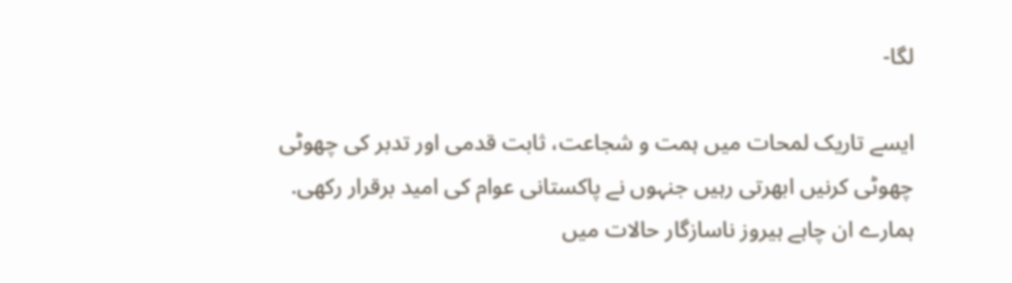لگا-

ایسے تاریک لمحات میں ہمت و شجاعت، ثابت قدمی اور تدبر کی چھوٹی چھوٹی کرنیں ابھرتی رہیں جنہوں نے پاکستانی عوام کی امید برقرار رکھی. ہمارے ان چاہے ہیروز ناسازگار حالات میں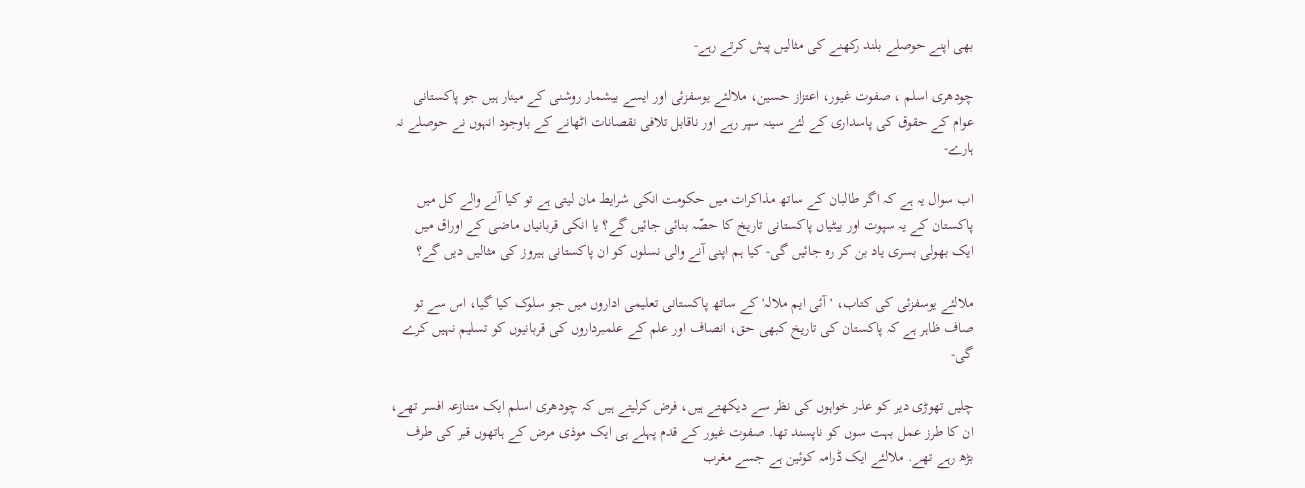بھی اپنے حوصلے بلند رکھنے کی مثالیں پیش کرتے رہے-

چودھری اسلم ، صفوت غیور، اعتزاز حسین، ملالئے یوسفزئی اور ایسے بیشمار روشنی کے مینار ہیں جو پاکستانی عوام کے حقوق کی پاسداری کے لئے سینہ سپر رہے اور ناقابل تلافی نقصانات اٹھانے کے باوجود انہوں نے حوصلے نہ ہارے-

اب سوال یہ ہے کہ اگر طالبان کے ساتھ مذاکرات میں حکومت انکی شرایط مان لیتی ہے تو کیا آنے والے کل میں پاکستان کے یہ سپوت اور بیٹیاں پاکستانی تاریخ کا حصّہ بنائی جائیں گے؟ یا انکی قربانیاں ماضی کے اوراق میں ایک بھولی بسری یاد بن کر رہ جائیں گی- کیا ہم اپنی آنے والی نسلوں کو ان پاکستانی ہیروز کی مثالیں دیں گے؟

ملالئے یوسفزئی کی کتاب، 'آئی ایم ملالہ' کے ساتھ پاکستانی تعلیمی اداروں میں جو سلوک کیا گیا، اس سے تو صاف ظاہر ہے کہ پاکستان کی تاریخ کبھی حق، انصاف اور علم کے علمبرداروں کی قربانیوں کو تسلیم نہیں کرے گی-

چلیں تھوڑی دیر کو عذر خواہوں کی نظر سے دیکھتے ہیں، فرض کرلیتے ہیں کہ چودھری اسلم ایک متنازعہ افسر تھے، ان کا طرز عمل بہت سوں کو ناپسند تھا. صفوت غیور کے قدم پہلے ہی ایک موذی مرض کے ہاتھوں قبر کی طرف بڑھ رہے تھے. ملالئے ایک ڈرامہ کوئین ہے جسے مغرب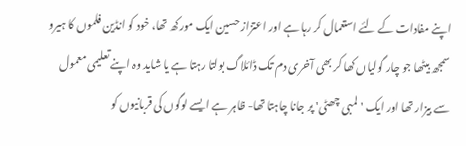اپنے مفادات کے لئے استعمال کر رہا ہے اور اعتزاز حسین ایک مورکھ تھا، خود کو انڈین فلموں کا ہیرو سمجھ بیٹھا جو چار گولیاں کھا کر بھی آخری دم تک ڈائلاگ بولتا رہتا ہے یا شاید وہ اپنے تعلیمی معمول سے بیزار تھا اور ایک 'لمبی چھٹی' پر جانا چاہتا تھا- ظاہر ہے ایسے لوگوں کی قربانیوں کو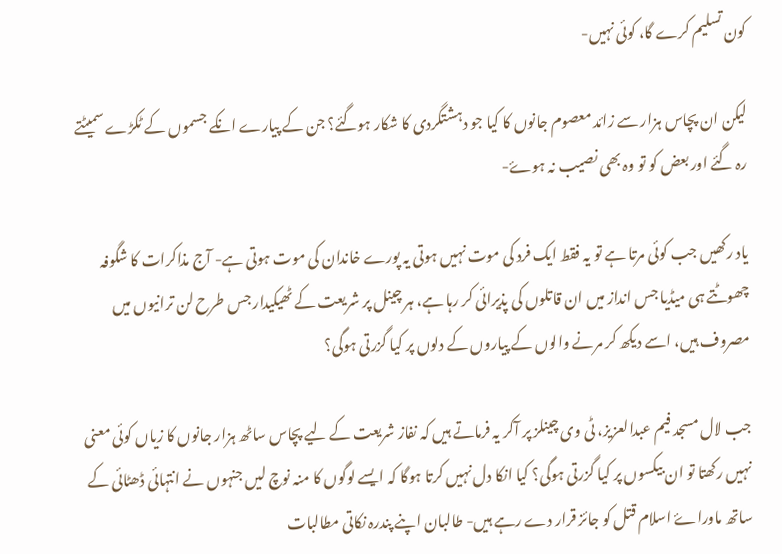کون تسلیم کرے گا، کوئی نہیں-

لیکن ان پچاس ہزار سے زائد معصوم جانوں کا کیا جو دہشتگردی کا شکار ہوگئے؟ جن کے پیارے انکے جسموں کے ٹکڑے سمیٹتے رہ گئے اور بعض کو تو وہ بھی نصیب نہ ہوۓ-

یاد رکھیں جب کوئی مرتا ہے تو یہ فقط ایک فرد کی موت نہیں ہوتی یہ پورے خاندان کی موت ہوتی ہے- آج مذاکرات کا شگوفہ چھوٹتے ہی میڈیا جس انداز میں ان قاتلوں کی پذیرائی کر رہا ہے، ہر چینل پر شریعت کے ٹھیکیدار جس طرح لن ترانیوں میں مصروف ہیں، اسے دیکھ کر مرنے والوں کے پیاروں کے دلوں پر کیا گزرتی ہوگی؟

جب لال مسجد فیم عبدالعزیز، ٹی وی چینلز پر آکر یہ فرماتے ہیں کہ نفاز شریعت کے لیے پچاس ساٹھ ہزار جانوں کا زیاں کوئی معنی نہیں رکھتا تو ان بیکسوں پر کیا گزرتی ہوگی؟ کیا انکا دل نہیں کرتا ہوگا کہ ایسے لوگوں کا منہ نوچ لیں جنہوں نے انتہائی ڈھٹائی کے ساتھ ماوراۓ اسلام قتل کو جائز قرار دے رہے ہیں- طالبان اپنے پندرہ نکاتی مطالبات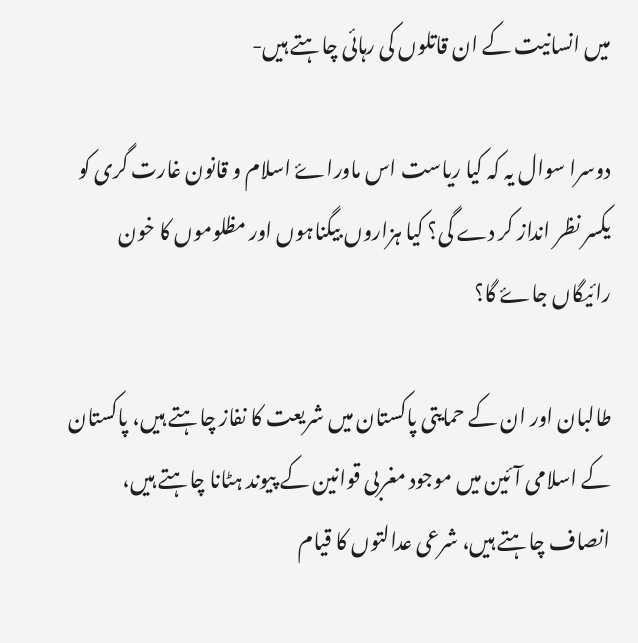میں انسانیت کے ان قاتلوں کی رہائی چاہتے ہیں-

دوسرا سوال یہ کہ کیا ریاست اس ماوراۓ اسلام و قانون غارت گری کو یکسر نظر انداز کر دے گی؟ کیا ہزاروں بیگناہوں اور مظلوموں کا خون رائیگاں جاۓ گا؟

طالبان اور ان کے حمایتی پاکستان میں شریعت کا نفاز چاہتے ہیں، پاکستان کے اسلامی آئین میں موجود مغربی قوانین کے پیوند ہٹانا چاہتے ہیں، انصاف چاہتے ہیں، شرعی عدالتوں کا قیام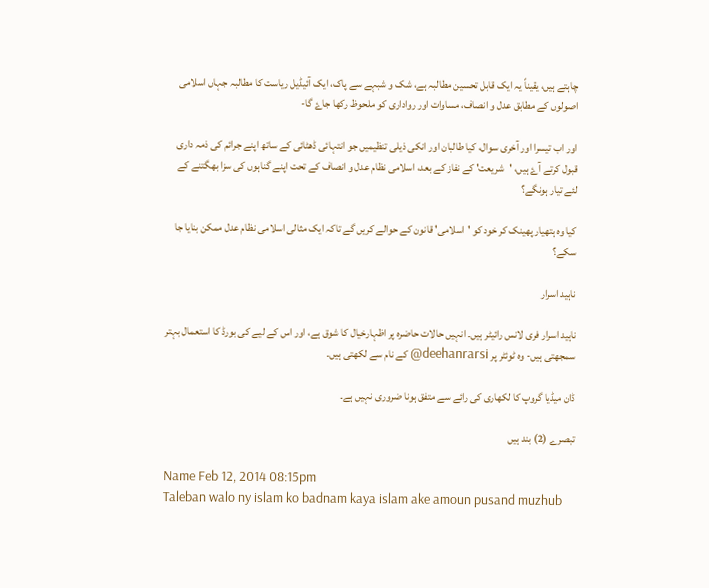چاہتے ہیں، یقیناً یہ ایک قابل تحسین مطالبہ ہے، شک و شبہے سے پاک، ایک آئیڈیل ریاست کا مطالبہ جہاں اسلامی اصولوں کے مطابق عدل و انصاف، مساوات اور رواداری کو ملحوظ رکھا جاۓ گا-

اور اب تیسرا اور آخری سوال، کیا طالبان اور انکی ذیلی تنظیمیں جو انتہائی ڈھٹائی کے ساتھ اپنے جرائم کی ذمہ داری قبول کرتے آۓ ہیں، 'شریعت' کے نفاز کے بعد، اسلامی نظام عدل و انصاف کے تحت اپنے گناہوں کی سزا بھگتنے کے لئے تیار ہونگے؟

کیا وہ ہتھیار پھینک کر خود کو 'اسلامی' قانون کے حوالے کریں گے تاکہ ایک مثالی اسلامی نظام عدل ممکن بنایا جا سکے؟

ناہید اسرار

ناہید اسرار فری لانس رائیٹر ہیں۔ انہیں حالات حاضرہ پر اظہارخیال کا شوق ہے، اور اس کے لیے کی بورڈ کا استعمال بہتر سمجھتی ہیں- وہ ٹوئٹر پر deehanrarsi@ کے نام سے لکھتی ہیں۔

ڈان میڈیا گروپ کا لکھاری کی رائے سے متفق ہونا ضروری نہیں ہے۔

تبصرے (2) بند ہیں

Name Feb 12, 2014 08:15pm
Taleban walo ny islam ko badnam kaya islam ake amoun pusand muzhub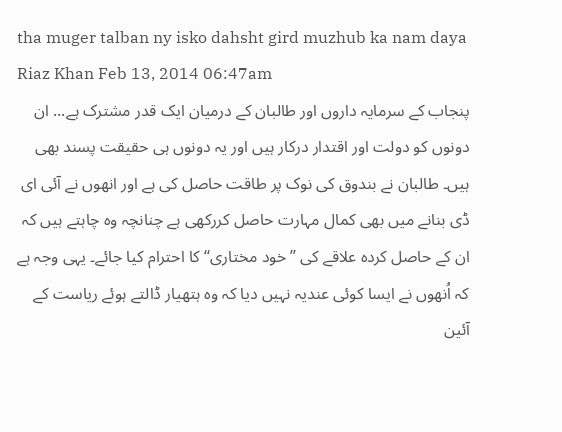tha muger talban ny isko dahsht gird muzhub ka nam daya
Riaz Khan Feb 13, 2014 06:47am
پنجاب کے سرمایہ داروں اور طالبان کے درمیان ایک قدر مشترک ہے... ان دونوں کو دولت اور اقتدار درکار ہیں اور یہ دونوں ہی حقیقت پسند بھی ہیں۔ طالبان نے بندوق کی نوک پر طاقت حاصل کی ہے اور انھوں نے آئی ای ڈی بنانے میں بھی کمال مہارت حاصل کررکھی ہے چنانچہ وہ چاہتے ہیں کہ ان کے حاصل کردہ علاقے کی ’’خود مختاری‘‘ کا احترام کیا جائے۔ یہی وجہ ہے کہ اُنھوں نے ایسا کوئی عندیہ نہیں دیا کہ وہ ہتھیار ڈالتے ہوئے ریاست کے آئین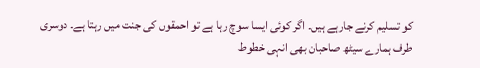کو تسلیم کرنے جارہے ہیں۔ اگر کوئی ایسا سوچ رہا ہے تو احمقوں کی جنت میں رہتا ہے۔ دوسری طرف ہمارے سیٹھ صاحبان بھی انہی خطوط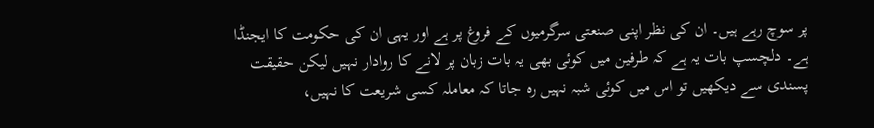پر سوچ رہے ہیں۔ ان کی نظر اپنی صنعتی سرگرمیوں کے فروغ پر ہے اور یہی ان کی حکومت کا ایجنڈا ہے۔ دلچسپ بات یہ ہے کہ طرفین میں کوئی بھی یہ بات زبان پر لانے کا روادار نہیں لیکن حقیقت پسندی سے دیکھیں تو اس میں کوئی شبہ نہیں رہ جاتا کہ معاملہ کسی شریعت کا نہیں،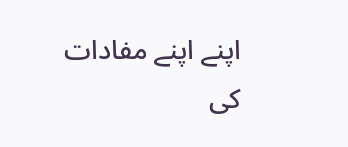اپنے اپنے مفادات کی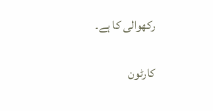رکھوالی کا ہے۔

کارٹون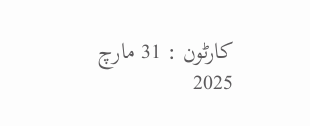کارٹون : 31 مارچ 2025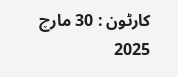کارٹون : 30 مارچ 2025